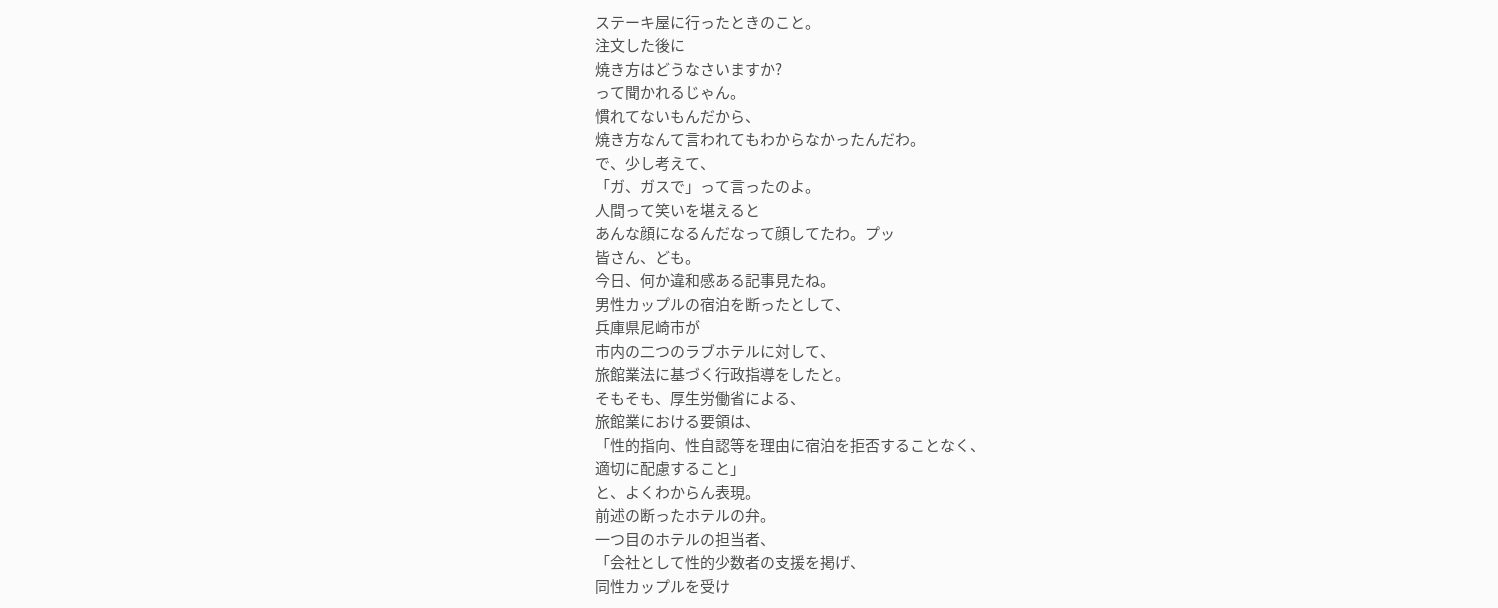ステーキ屋に行ったときのこと。
注文した後に
焼き方はどうなさいますか?
って聞かれるじゃん。
慣れてないもんだから、
焼き方なんて言われてもわからなかったんだわ。
で、少し考えて、
「ガ、ガスで」って言ったのよ。
人間って笑いを堪えると
あんな顔になるんだなって顔してたわ。プッ
皆さん、ども。
今日、何か違和感ある記事見たね。
男性カップルの宿泊を断ったとして、
兵庫県尼崎市が
市内の二つのラブホテルに対して、
旅館業法に基づく行政指導をしたと。
そもそも、厚生労働省による、
旅館業における要領は、
「性的指向、性自認等を理由に宿泊を拒否することなく、
適切に配慮すること」
と、よくわからん表現。
前述の断ったホテルの弁。
一つ目のホテルの担当者、
「会社として性的少数者の支援を掲げ、
同性カップルを受け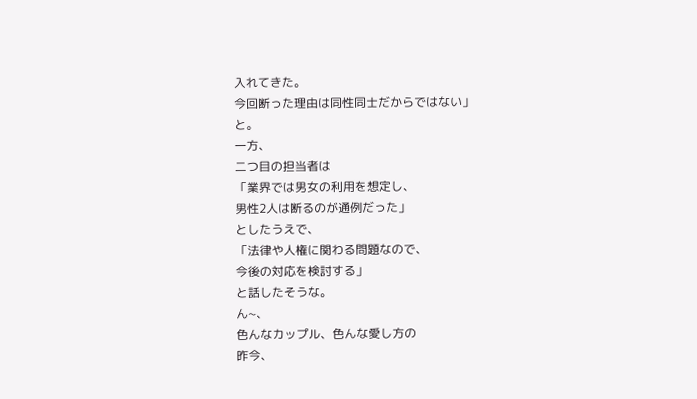入れてきた。
今回断った理由は同性同士だからではない」
と。
一方、
二つ目の担当者は
「業界では男女の利用を想定し、
男性2人は断るのが通例だった」
としたうえで、
「法律や人権に関わる問題なので、
今後の対応を検討する」
と話したそうな。
ん~、
色んなカップル、色んな愛し方の
昨今、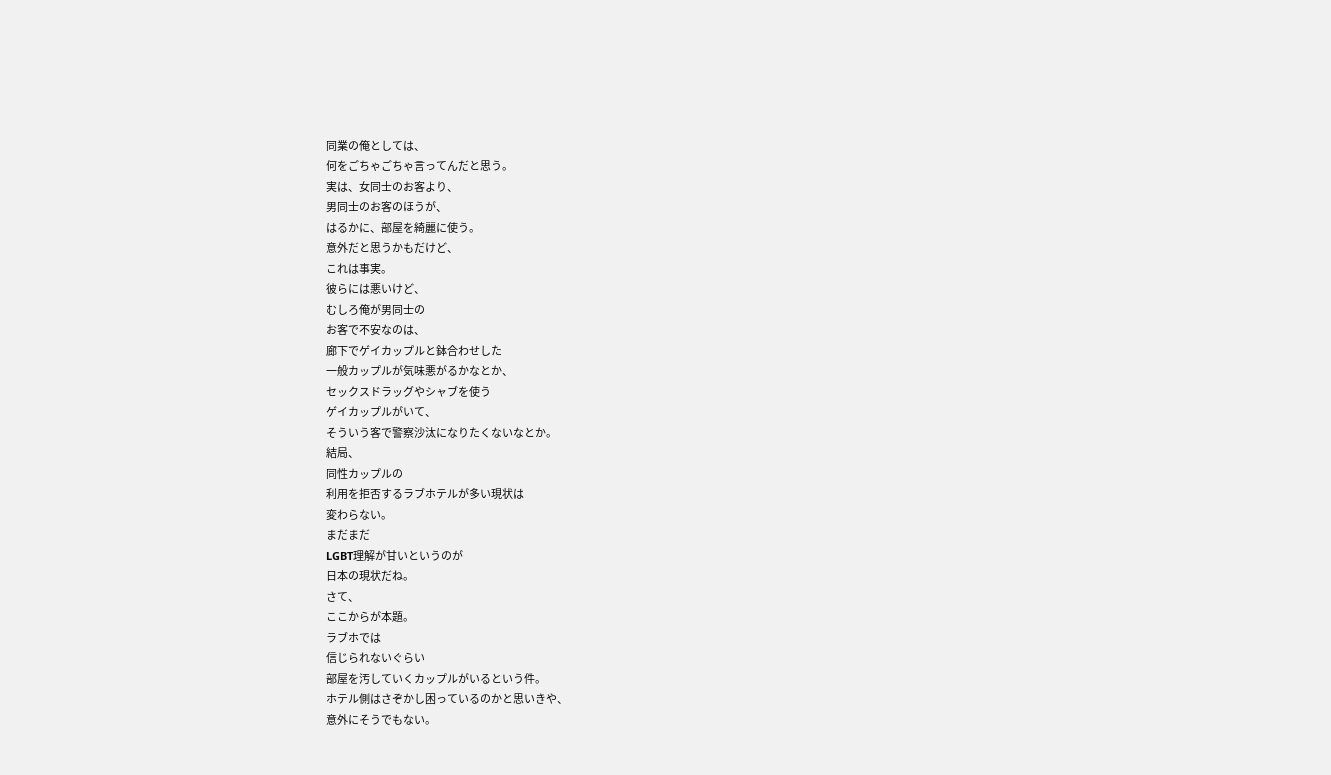同業の俺としては、
何をごちゃごちゃ言ってんだと思う。
実は、女同士のお客より、
男同士のお客のほうが、
はるかに、部屋を綺麗に使う。
意外だと思うかもだけど、
これは事実。
彼らには悪いけど、
むしろ俺が男同士の
お客で不安なのは、
廊下でゲイカップルと鉢合わせした
一般カップルが気味悪がるかなとか、
セックスドラッグやシャブを使う
ゲイカップルがいて、
そういう客で警察沙汰になりたくないなとか。
結局、
同性カップルの
利用を拒否するラブホテルが多い現状は
変わらない。
まだまだ
LGBT理解が甘いというのが
日本の現状だね。
さて、
ここからが本題。
ラブホでは
信じられないぐらい
部屋を汚していくカップルがいるという件。
ホテル側はさぞかし困っているのかと思いきや、
意外にそうでもない。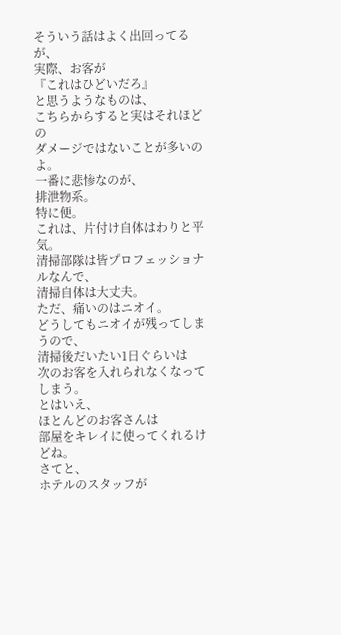そういう話はよく出回ってるが、
実際、お客が
『これはひどいだろ』
と思うようなものは、
こちらからすると実はそれほどの
ダメージではないことが多いのよ。
一番に悲惨なのが、
排泄物系。
特に便。
これは、片付け自体はわりと平気。
清掃部隊は皆プロフェッショナルなんで、
清掃自体は大丈夫。
ただ、痛いのはニオイ。
どうしてもニオイが残ってしまうので、
清掃後だいたい1日ぐらいは
次のお客を入れられなくなってしまう。
とはいえ、
ほとんどのお客さんは
部屋をキレイに使ってくれるけどね。
さてと、
ホテルのスタッフが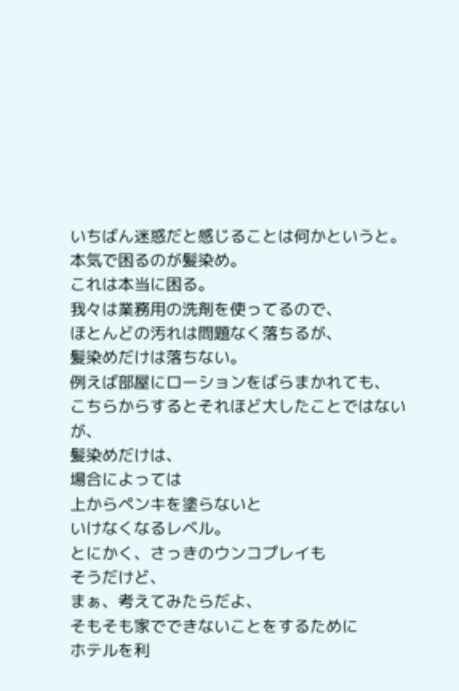いちばん迷惑だと感じることは何かというと。
本気で困るのが髪染め。
これは本当に困る。
我々は業務用の洗剤を使ってるので、
ほとんどの汚れは問題なく落ちるが、
髪染めだけは落ちない。
例えば部屋にローションをばらまかれても、
こちらからするとそれほど大したことではないが、
髪染めだけは、
場合によっては
上からペンキを塗らないと
いけなくなるレベル。
とにかく、さっきのウンコプレイも
そうだけど、
まぁ、考えてみたらだよ、
そもそも家でできないことをするために
ホテルを利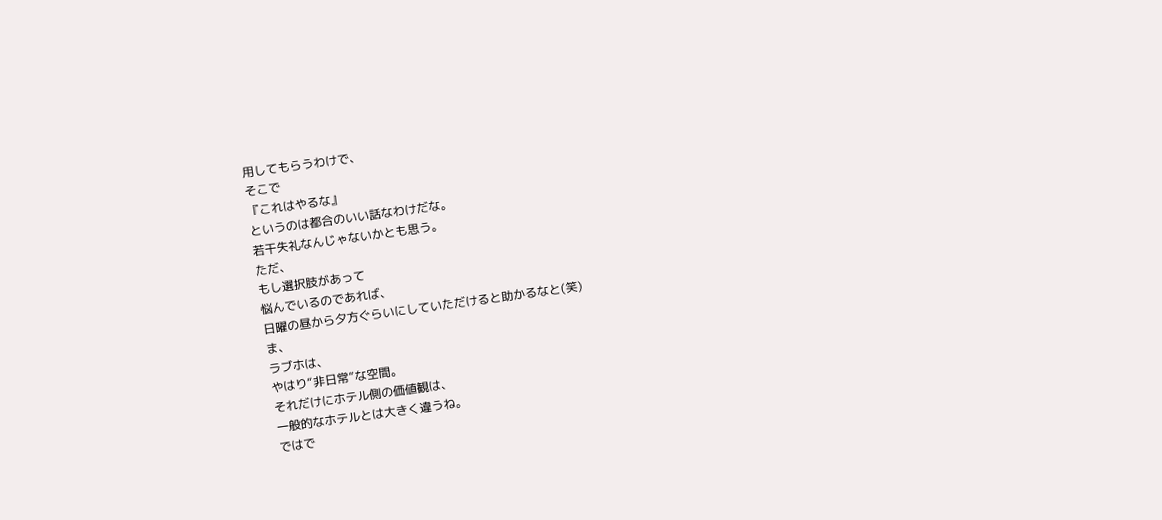用してもらうわけで、
そこで
『これはやるな』
というのは都合のいい話なわけだな。
若干失礼なんじゃないかとも思う。
ただ、
もし選択肢があって
悩んでいるのであれば、
日曜の昼から夕方ぐらいにしていただけると助かるなと(笑)
ま、
ラブホは、
やはり“非日常”な空間。
それだけにホテル側の価値観は、
一般的なホテルとは大きく違うね。
ではで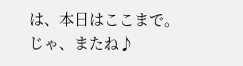は、本日はここまで。
じゃ、またね♪